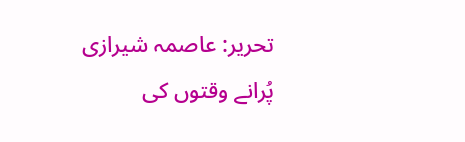تحریر: عاصمہ شیرازی
پُرانے وقتوں کی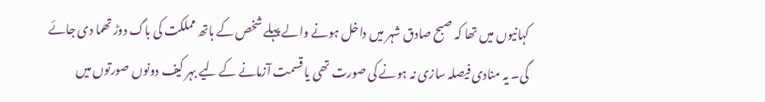کہانیوں میں تھا کہ صبح صادق شہر میں داخل ہونے والے پہلے شخص کے ہاتھ مملکت کی باگ دوڑ تھما دی جائے گی۔ یہ منادی فیصلہ سازی نہ ہونے کی صورت تھی یا قسمت آزمانے کے لیے بہر کیف دونوں صورتوں میں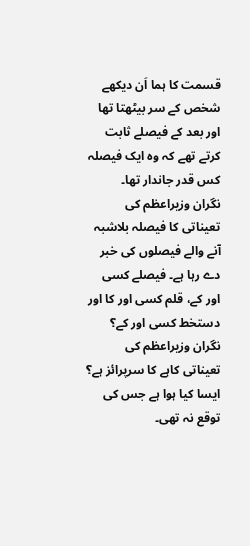قسمت کا ہما اَن دیکھے شخص کے سر بیٹھتا تھا اور بعد کے فیصلے ثابت کرتے تھے کہ وہ ایک فیصلہ کس قدر جاندار تھا۔
نگران وزیراعظم کی تعیناتی کا فیصلہ بلاشبہ آنے والے فیصلوں کی خبر دے رہا ہے۔ فیصلے کسی اور کے، قلم کسی اور کا اور دستخط کسی اور کے؟
نگران وزیراعظم کی تعیناتی کاہے کا سرپرائز ہے؟ ایسا کیا ہوا ہے جس کی توقع نہ تھی۔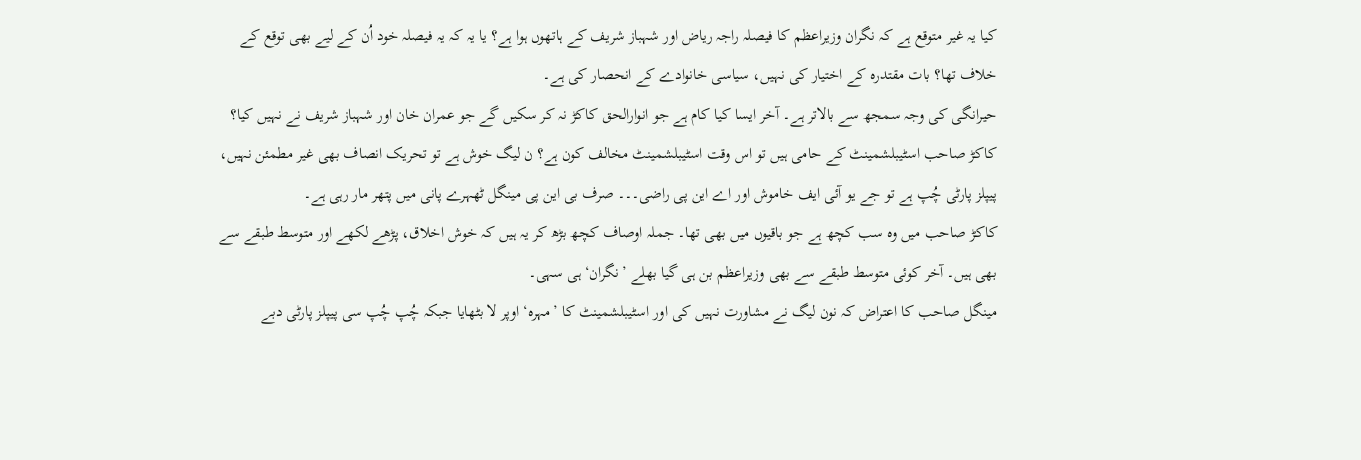کیا یہ غیر متوقع ہے کہ نگران وزیراعظم کا فیصلہ راجہ ریاض اور شہباز شریف کے ہاتھوں ہوا ہے؟ یا یہ کہ یہ فیصلہ خود اُن کے لیے بھی توقع کے خلاف تھا؟ بات مقتدرہ کے اختیار کی نہیں، سیاسی خانوادے کے انحصار کی ہے۔
حیرانگی کی وجہ سمجھ سے بالاتر ہے۔ آخر ایسا کیا کام ہے جو انوارالحق کاکڑ نہ کر سکیں گے جو عمران خان اور شہباز شریف نے نہیں کیا؟ کاکڑ صاحب اسٹیبلشمینٹ کے حامی ہیں تو اس وقت اسٹیبلشمینٹ مخالف کون ہے؟ ن لیگ خوش ہے تو تحریک انصاف بھی غیر مطمئن نہیں، پیپلز پارٹی چُپ ہے تو جے یو آئی ایف خاموش اور اے این پی راضی۔۔۔ صرف بی این پی مینگل ٹھہرے پانی میں پتھر مار رہی ہے۔
کاکڑ صاحب میں وہ سب کچھ ہے جو باقیوں میں بھی تھا۔ جملہ اوصاف کچھ بڑھ کر یہ ہیں کہ خوش اخلاق، پڑھے لکھے اور متوسط طبقے سے بھی ہیں۔ آخر کوئی متوسط طبقے سے بھی وزیراعظم بن ہی گیا بھلے ’نگران‘ ہی سہی۔
مینگل صاحب کا اعتراض کہ نون لیگ نے مشاورت نہیں کی اور اسٹیبلشمینٹ کا ’مہرہ‘ اوپر لا بٹھایا جبکہ چُپ چُپ سی پیپلز پارٹی دبے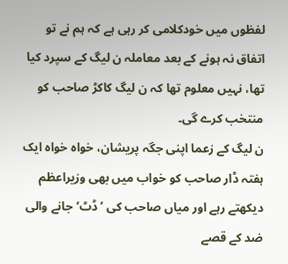لفظوں میں خودکلامی کر رہی ہے کہ ہم نے تو اتفاق نہ ہونے کے بعد معاملہ ن لیگ کے سپرد کیا تھا، نہیں معلوم تھا کہ ن لیگ کاکڑ صاحب کو منتخب کرے گی۔
ن لیگ کے زعما اپنی جگہ پریشان، خواہ خواہ ایک ہفتہ ڈار صاحب کو خواب میں بھی وزیراعظم دیکھتے رہے اور میاں صاحب کی ’ڈٹ‘ جانے والی ضد کے قصے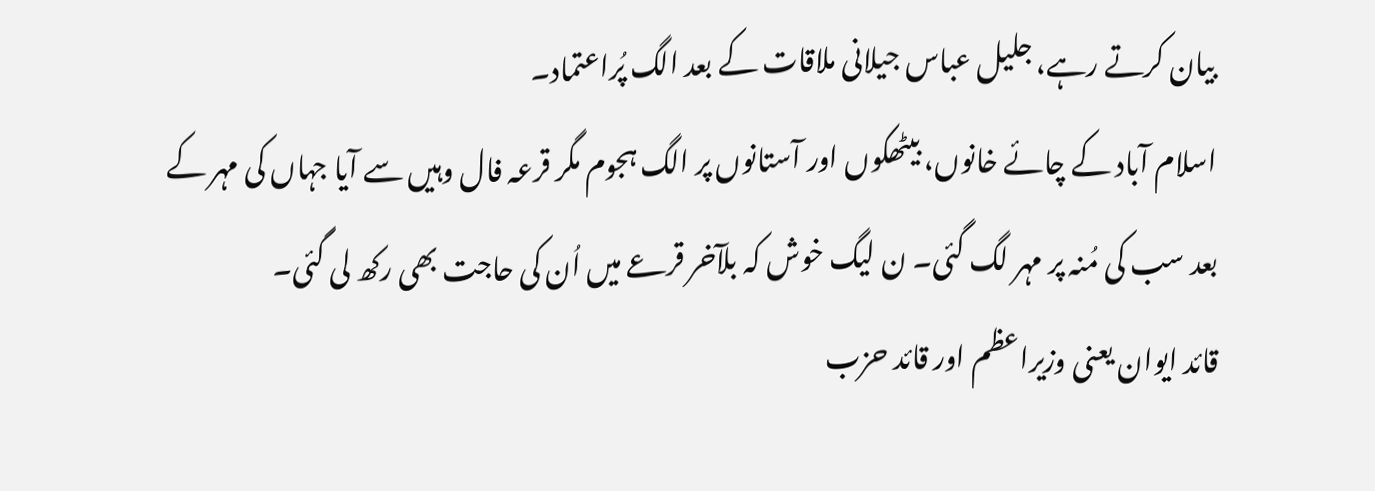بیان کرتے رہے، جلیل عباس جیلانی ملاقات کے بعد الگ پُراعتماد۔
اسلام آباد کے چائے خانوں، بیٹھکوں اور آستانوں پر الگ ہجوم مگر قرعہ فال وہیں سے آیا جہاں کی مہر کے بعد سب کی مُنہ پر مہر لگ گئی۔ ن لیگ خوش کہ بلآخر قرعے میں اُن کی حاجت بھی رکھ لی گئی۔
قائد ایوان یعنی وزیراعظم اور قائد حزب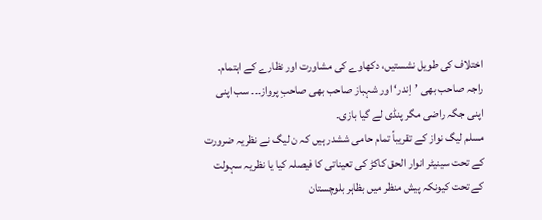اختلاف کی طویل نشستیں، دکھاوے کی مشاورت اور نظارے کے اہتمام۔ راجہ صاحب بھی ’اِندر‘ اور شہباز صاحب بھی صاحبِ پرواز۔۔۔ سب اپنی اپنی جگہ راضی مگر پنڈی لے گیا بازی۔
مسلم لیگ نواز کے تقریباً تمام حامی ششدر ہیں کہ ن لیگ نے نظریہ ضرورت کے تحت سینیٹر انوار الحق کاکڑ کی تعیناتی کا فیصلہ کیا یا نظریہ سہولت کے تحت کیونکہ پیش منظر میں بظاہر بلوچستان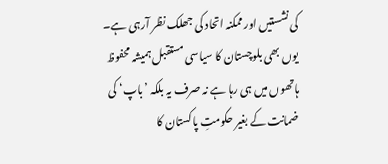کی نشستیں اور ممکنہ اتحاد کی جھلک نظر آرہی ہے۔
یوں بھی بلوچستان کا سیاسی مستقبل ہمیشہ محفوظ ہاتھوں میں ہی رہا ہے نہ صرف یہ بلکہ ’باپ‘ کی ضمانت کے بغیر حکومتِ پاکستان کا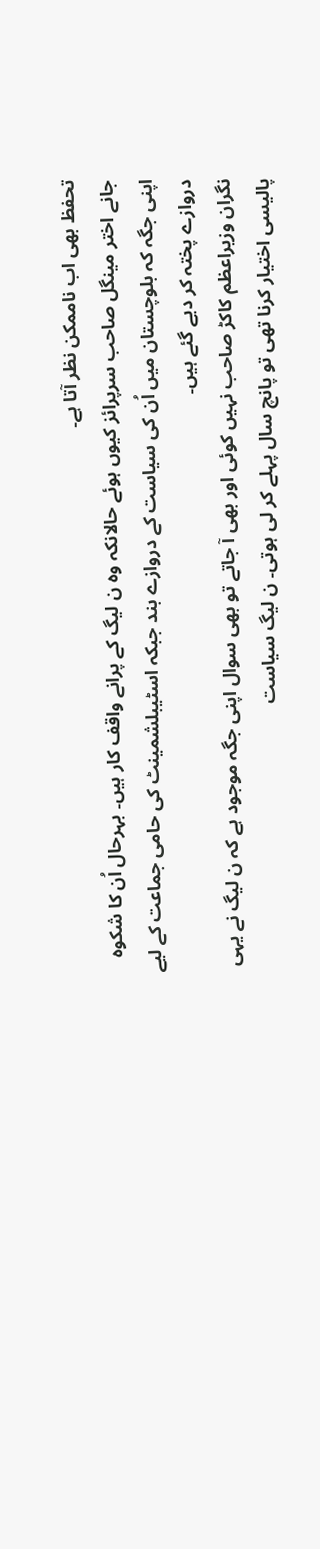تحفظ بھی اب ناممکن نظر آتا ہے۔
جانے اختر مینگل صاحب سرپرائز کیوں ہوئے حالانکہ وہ ن لیگ کے پرانے واقف کار ہیں۔ بہرحال اُن کا شکوہ اپنی جگہ کہ بلوچستان میں اُن کی سیاست کے دروازے بند جبکہ اسٹیبلشمینٹ کی حامی جماعت کے لیے دروازے پختہ کر دیے گئے ہیں۔
نگران وزیراعظم کاکڑ صاحب نہیں کوئی اور بھی آ جاتے تو بھی سوال اپنی جگہ موجود ہے کہ ن لیگ نے یہی پالیسی اختیار کرنا تھی تو پانچ سال پہلے کر لی ہوتی۔ ن لیگ سیاست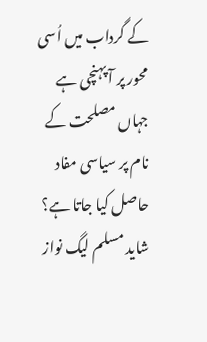کے گرداب میں اُسی محور پر آ پہنچی ہے جہاں مصلحت کے نام پر سیاسی مفاد حاصل کیا جاتا ہے؟ شاید مسلم لیگ نواز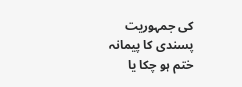کی جمہوریت پسندی کا پیمانہ ختم ہو چکا یا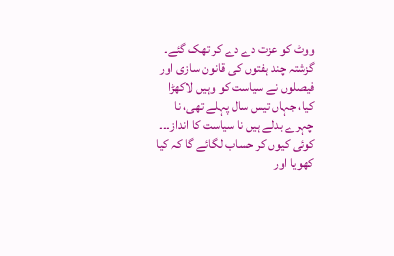ووٹ کو عزت دے دے کر تھک گئے۔
گزشتہ چند ہفتوں کی قانون سازی اور فیصلوں نے سیاست کو وہیں لاکھڑا کیا، جہاں تیس سال پہلے تھی، نا چہرے بدلے ہیں نا سیاست کا انداز۔۔۔ کوئی کیوں کر حساب لگائے گا کہ کیا کھویا اور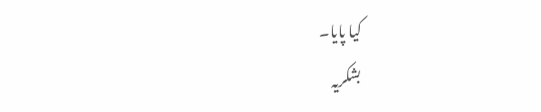کیا پایا۔
بشکریہ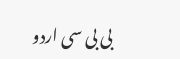بی بی سی اردو